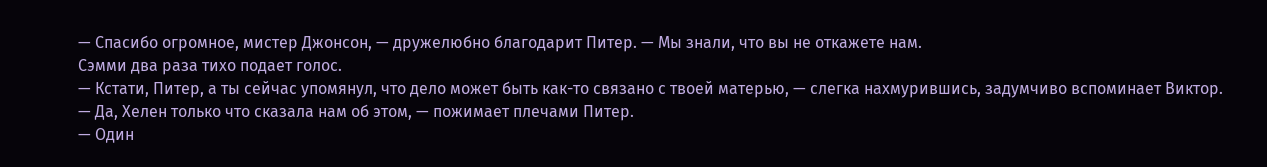— Спасибо огромное, мистер Джонсон, — дружелюбно благодарит Питер. — Мы знали, что вы не откажете нам.
Сэмми два раза тихо подает голос.
— Кстати, Питер, а ты сейчас упомянул, что дело может быть как-то связано с твоей матерью, — слегка нахмурившись, задумчиво вспоминает Виктор.
— Да, Хелен только что сказала нам об этом, — пожимает плечами Питер.
— Один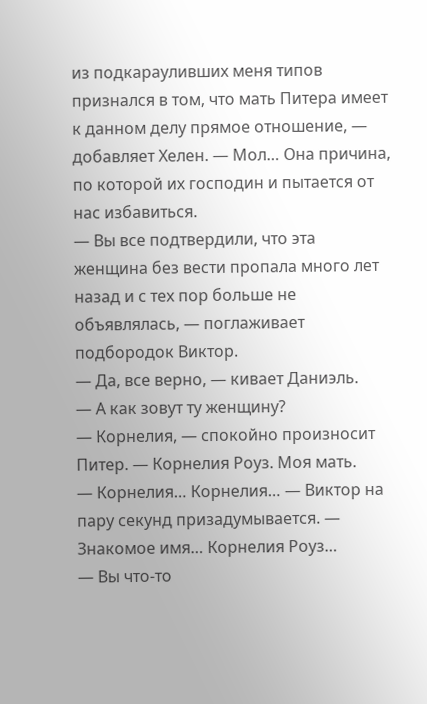из подкарауливших меня типов признался в том, что мать Питера имеет к данном делу прямое отношение, — добавляет Хелен. — Мол… Она причина, по которой их господин и пытается от нас избавиться.
— Вы все подтвердили, что эта женщина без вести пропала много лет назад и с тех пор больше не объявлялась, — поглаживает подбородок Виктор.
— Да, все верно, — кивает Даниэль.
— А как зовут ту женщину?
— Корнелия, — спокойно произносит Питер. — Корнелия Роуз. Моя мать.
— Корнелия… Корнелия… — Виктор на пару секунд призадумывается. — Знакомое имя… Корнелия Роуз…
— Вы что-то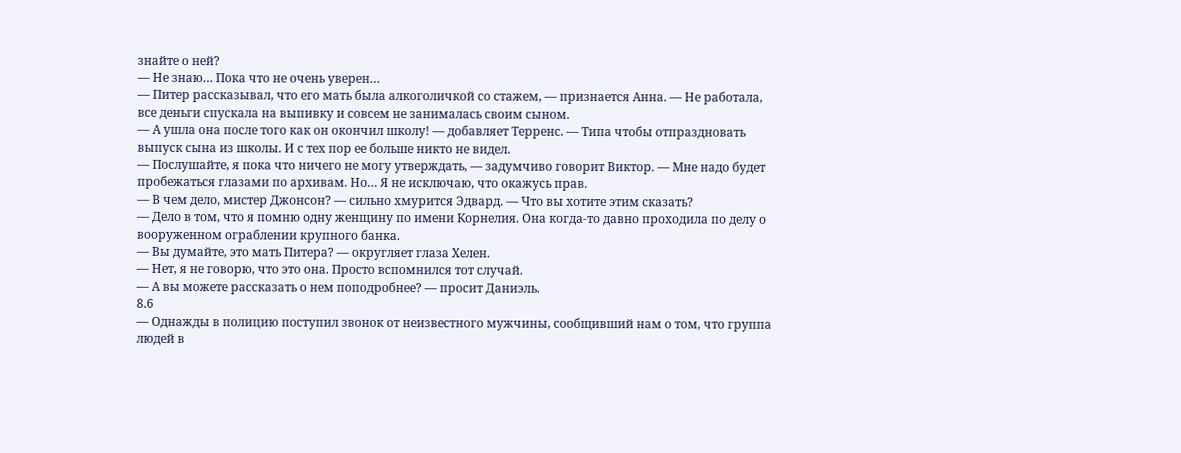знайте о ней?
— Не знаю… Пока что не очень уверен…
— Питер рассказывал, что его мать была алкоголичкой со стажем, — признается Анна. — Не работала, все деньги спускала на выпивку и совсем не занималась своим сыном.
— А ушла она после того как он окончил школу! — добавляет Терренс. — Типа чтобы отпраздновать выпуск сына из школы. И с тех пор ее больше никто не видел.
— Послушайте, я пока что ничего не могу утверждать, — задумчиво говорит Виктор. — Мне надо будет пробежаться глазами по архивам. Но… Я не исключаю, что окажусь прав.
— В чем дело, мистер Джонсон? — сильно хмурится Эдвард. — Что вы хотите этим сказать?
— Дело в том, что я помню одну женщину по имени Корнелия. Она когда-то давно проходила по делу о вооруженном ограблении крупного банка.
— Вы думайте, это мать Питера? — округляет глаза Хелен.
— Нет, я не говорю, что это она. Просто вспомнился тот случай.
— А вы можете рассказать о нем поподробнее? — просит Даниэль.
8.6
— Однажды в полицию поступил звонок от неизвестного мужчины, сообщивший нам о том, что группа людей в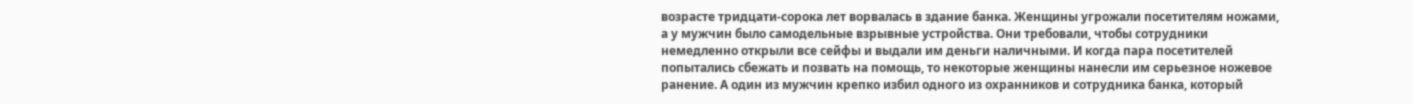возрасте тридцати-сорока лет ворвалась в здание банка. Женщины угрожали посетителям ножами, а у мужчин было самодельные взрывные устройства. Они требовали, чтобы сотрудники немедленно открыли все сейфы и выдали им деньги наличными. И когда пара посетителей попытались сбежать и позвать на помощь, то некоторые женщины нанесли им серьезное ножевое ранение. А один из мужчин крепко избил одного из охранников и сотрудника банка, который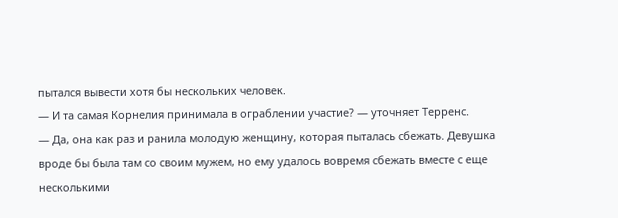пытался вывести хотя бы нескольких человек.
— И та самая Корнелия принимала в ограблении участие? — уточняет Терренс.
— Да, она как раз и ранила молодую женщину, которая пыталась сбежать. Девушка вроде бы была там со своим мужем, но ему удалось вовремя сбежать вместе с еще несколькими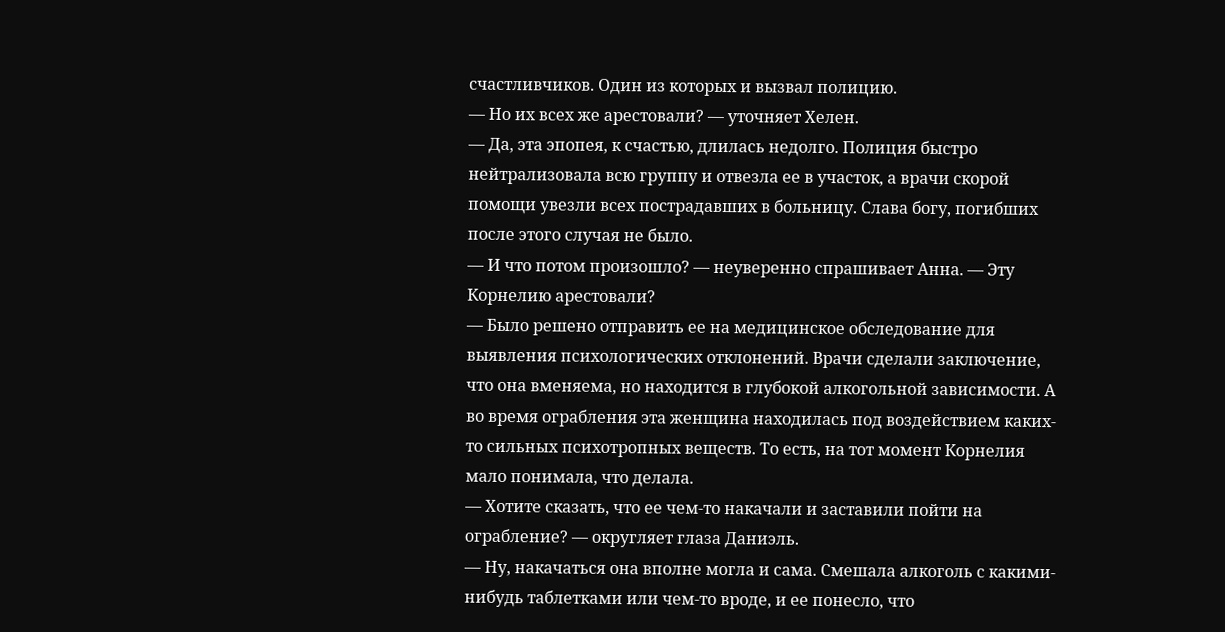счастливчиков. Один из которых и вызвал полицию.
— Но их всех же арестовали? — уточняет Хелен.
— Да, эта эпопея, к счастью, длилась недолго. Полиция быстро нейтрализовала всю группу и отвезла ее в участок, а врачи скорой помощи увезли всех пострадавших в больницу. Слава богу, погибших после этого случая не было.
— И что потом произошло? — неуверенно спрашивает Анна. — Эту Корнелию арестовали?
— Было решено отправить ее на медицинское обследование для выявления психологических отклонений. Врачи сделали заключение, что она вменяема, но находится в глубокой алкогольной зависимости. А во время ограбления эта женщина находилась под воздействием каких-то сильных психотропных веществ. То есть, на тот момент Корнелия мало понимала, что делала.
— Хотите сказать, что ее чем-то накачали и заставили пойти на ограбление? — округляет глаза Даниэль.
— Ну, накачаться она вполне могла и сама. Смешала алкоголь с какими-нибудь таблетками или чем-то вроде, и ее понесло, что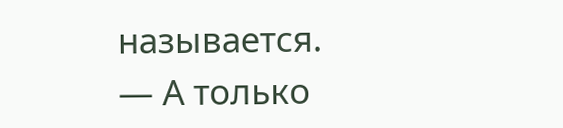называется.
— А только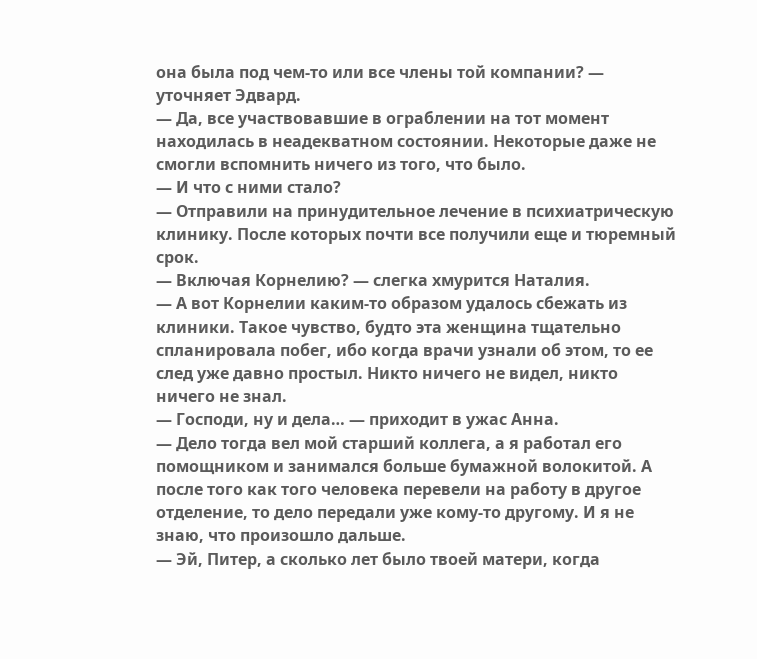она была под чем-то или все члены той компании? — уточняет Эдвард.
— Да, все участвовавшие в ограблении на тот момент находилась в неадекватном состоянии. Некоторые даже не смогли вспомнить ничего из того, что было.
— И что с ними стало?
— Отправили на принудительное лечение в психиатрическую клинику. После которых почти все получили еще и тюремный срок.
— Включая Корнелию? — слегка хмурится Наталия.
— А вот Корнелии каким-то образом удалось сбежать из клиники. Такое чувство, будто эта женщина тщательно спланировала побег, ибо когда врачи узнали об этом, то ее след уже давно простыл. Никто ничего не видел, никто ничего не знал.
— Господи, ну и дела… — приходит в ужас Анна.
— Дело тогда вел мой старший коллега, а я работал его помощником и занимался больше бумажной волокитой. А после того как того человека перевели на работу в другое отделение, то дело передали уже кому-то другому. И я не знаю, что произошло дальше.
— Эй, Питер, а сколько лет было твоей матери, когда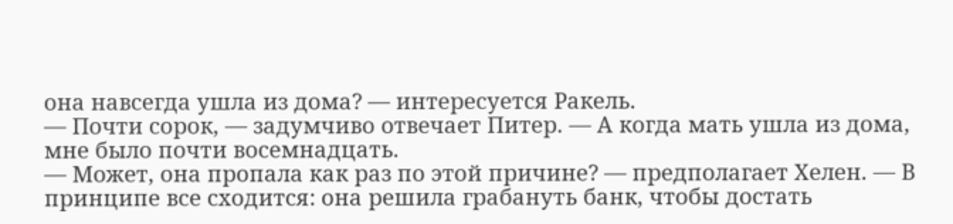она навсегда ушла из дома? — интересуется Ракель.
— Почти сорок, — задумчиво отвечает Питер. — А когда мать ушла из дома, мне было почти восемнадцать.
— Может, она пропала как раз по этой причине? — предполагает Хелен. — В принципе все сходится: она решила грабануть банк, чтобы достать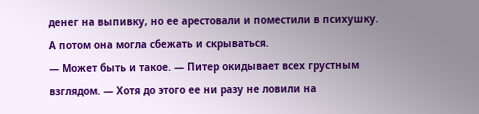денег на выпивку, но ее арестовали и поместили в психушку. А потом она могла сбежать и скрываться.
— Может быть и такое. — Питер окидывает всех грустным взглядом. — Хотя до этого ее ни разу не ловили на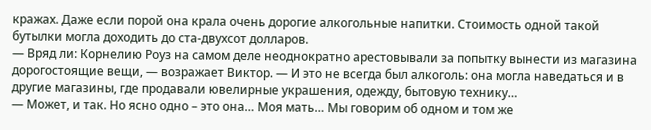кражах. Даже если порой она крала очень дорогие алкогольные напитки. Стоимость одной такой бутылки могла доходить до ста-двухсот долларов.
— Вряд ли: Корнелию Роуз на самом деле неоднократно арестовывали за попытку вынести из магазина дорогостоящие вещи, — возражает Виктор. — И это не всегда был алкоголь: она могла наведаться и в другие магазины, где продавали ювелирные украшения, одежду, бытовую технику…
— Может, и так. Но ясно одно – это она… Моя мать… Мы говорим об одном и том же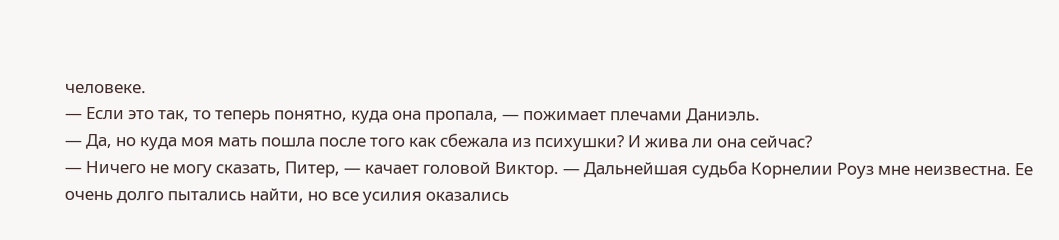человеке.
— Если это так, то теперь понятно, куда она пропала, — пожимает плечами Даниэль.
— Да, но куда моя мать пошла после того как сбежала из психушки? И жива ли она сейчас?
— Ничего не могу сказать, Питер, — качает головой Виктор. — Дальнейшая судьба Корнелии Роуз мне неизвестна. Ее очень долго пытались найти, но все усилия оказались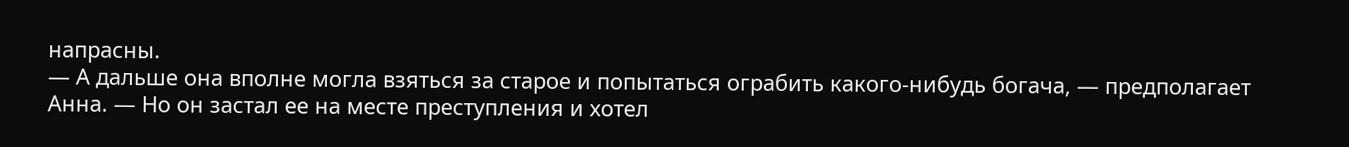напрасны.
— А дальше она вполне могла взяться за старое и попытаться ограбить какого-нибудь богача, — предполагает Анна. — Но он застал ее на месте преступления и хотел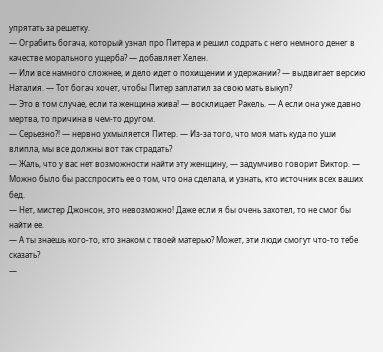упрятать за решетку.
— Ограбить богача, который узнал про Питера и решил содрать с него немного денег в качестве морального ущерба? — добавляет Хелен.
— Или все намного сложнее, и дело идет о похищении и удержании? — выдвигает версию Наталия. — Тот богач хочет, чтобы Питер заплатил за свою мать выкуп?
— Это в том случае, если та женщина жива! — восклицает Ракель. — А если она уже давно мертва, то причина в чем-то другом.
— Серьезно?! — нервно ухмыляется Питер. — Из-за того, что моя мать куда по уши влипла, мы все должны вот так страдать?
— Жаль, что у вас нет возможности найти эту женщину, — задумчиво говорит Виктор. — Можно было бы расспросить ее о том, что она сделала, и узнать, кто источник всех ваших бед.
— Нет, мистер Джонсон, это невозможно! Даже если я бы очень захотел, то не смог бы найти ее.
— А ты знаешь кого-то, кто знаком с твоей матерью? Может, эти люди смогут что-то тебе сказать?
—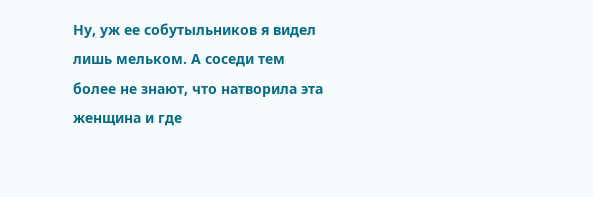Ну, уж ее собутыльников я видел лишь мельком. А соседи тем более не знают, что натворила эта женщина и где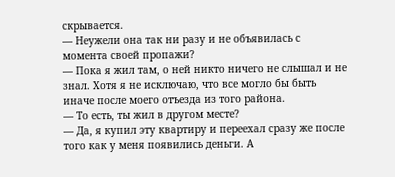скрывается.
— Неужели она так ни разу и не объявилась с момента своей пропажи?
— Пока я жил там, о ней никто ничего не слышал и не знал. Хотя я не исключаю, что все могло бы быть иначе после моего отъезда из того района.
— То есть, ты жил в другом месте?
— Да, я купил эту квартиру и переехал сразу же после того как у меня появились деньги. А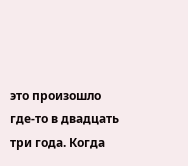это произошло где-то в двадцать три года. Когда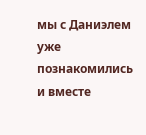мы с Даниэлем уже познакомились и вместе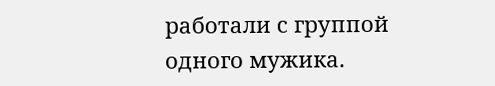работали с группой одного мужика.